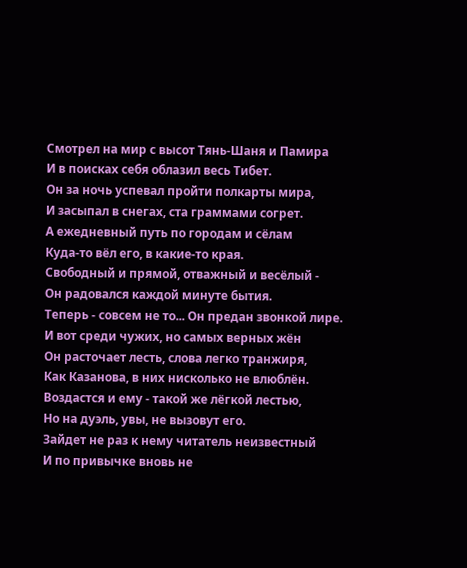Смотрел на мир с высот Тянь-Шаня и Памира
И в поисках себя облазил весь Тибет.
Он за ночь успевал пройти полкарты мира,
И засыпал в снегах, ста граммами согрет.
А ежедневный путь по городам и сёлам
Куда-то вёл его, в какие-то края.
Свободный и прямой, отважный и весёлый -
Он радовался каждой минуте бытия.
Теперь - совсем не то... Он предан звонкой лире.
И вот среди чужих, но самых верных жён
Он расточает лесть, слова легко транжиря,
Как Казанова, в них нисколько не влюблён.
Воздастся и ему - такой же лёгкой лестью,
Но на дуэль, увы, не вызовут его.
Зайдет не раз к нему читатель неизвестный
И по привычке вновь не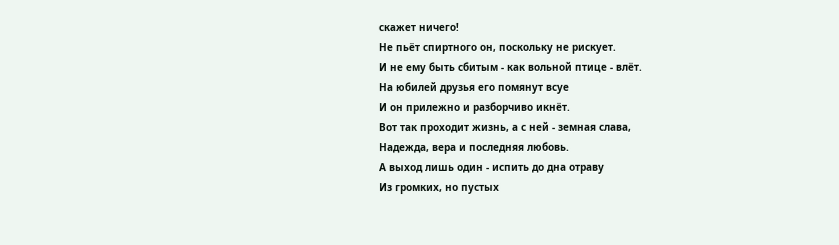скажет ничего!
Не пьёт спиртного он, поскольку не рискует.
И не ему быть сбитым - как вольной птице - влёт.
На юбилей друзья его помянут всуе
И он прилежно и разборчиво икнёт.
Вот так проходит жизнь, а с ней - земная слава,
Надежда, вера и последняя любовь.
А выход лишь один - испить до дна отраву
Из громких, но пустых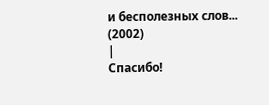и бесполезных слов...
(2002)
|
Спасибо!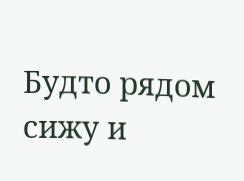Будто рядом сижу и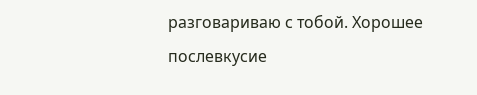разговариваю с тобой. Хорошее послевкусие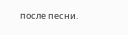после песни.